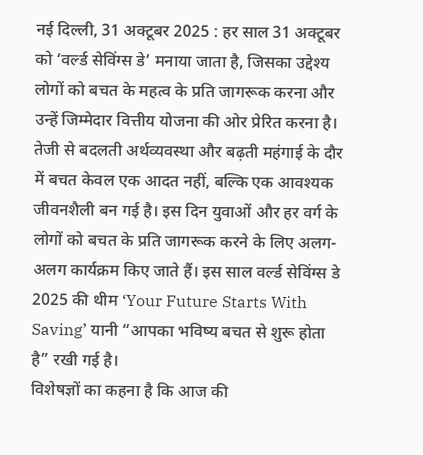नई दिल्ली, 31 अक्टूबर 2025 : हर साल 31 अक्टूबर को ‘वर्ल्ड सेविंग्स डे’ मनाया जाता है, जिसका उद्देश्य लोगों को बचत के महत्व के प्रति जागरूक करना और उन्हें जिम्मेदार वित्तीय योजना की ओर प्रेरित करना है। तेजी से बदलती अर्थव्यवस्था और बढ़ती महंगाई के दौर में बचत केवल एक आदत नहीं, बल्कि एक आवश्यक जीवनशैली बन गई है। इस दिन युवाओं और हर वर्ग के लोगों को बचत के प्रति जागरूक करने के लिए अलग-अलग कार्यक्रम किए जाते हैं। इस साल वर्ल्ड सेविंग्स डे 2025 की थीम ‘Your Future Starts With Saving’ यानी “आपका भविष्य बचत से शुरू होता है” रखी गई है।
विशेषज्ञों का कहना है कि आज की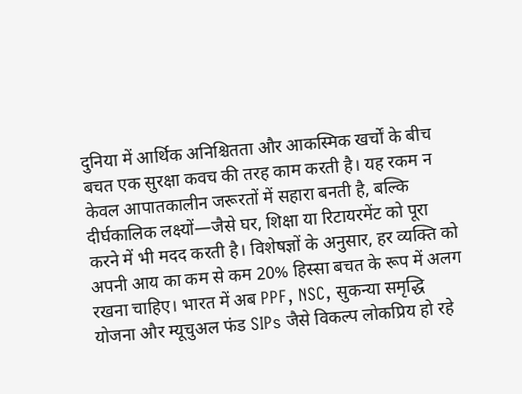दुनिया में आर्थिक अनिश्चितता और आकस्मिक खर्चों के बीच बचत एक सुरक्षा कवच की तरह काम करती है। यह रकम न केवल आपातकालीन जरूरतों में सहारा बनती है, बल्कि दीर्घकालिक लक्ष्यों—जैसे घर, शिक्षा या रिटायरमेंट को पूरा करने में भी मदद करती है। विशेषज्ञों के अनुसार, हर व्यक्ति को अपनी आय का कम से कम 20% हिस्सा बचत के रूप में अलग रखना चाहिए। भारत में अब PPF, NSC, सुकन्या समृद्धि योजना और म्यूचुअल फंड SIPs जैसे विकल्प लोकप्रिय हो रहे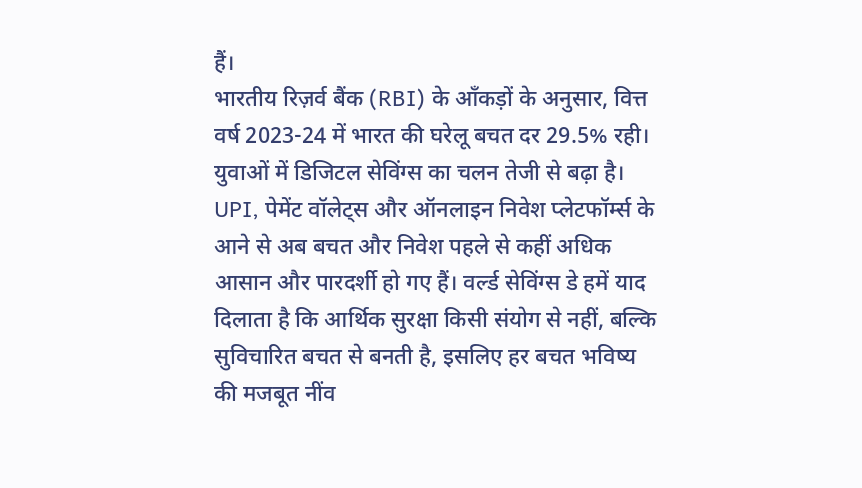हैं।
भारतीय रिज़र्व बैंक (RBI) के आँकड़ों के अनुसार, वित्त वर्ष 2023-24 में भारत की घरेलू बचत दर 29.5% रही। युवाओं में डिजिटल सेविंग्स का चलन तेजी से बढ़ा है। UPI, पेमेंट वॉलेट्स और ऑनलाइन निवेश प्लेटफॉर्म्स के आने से अब बचत और निवेश पहले से कहीं अधिक आसान और पारदर्शी हो गए हैं। वर्ल्ड सेविंग्स डे हमें याद दिलाता है कि आर्थिक सुरक्षा किसी संयोग से नहीं, बल्कि सुविचारित बचत से बनती है, इसलिए हर बचत भविष्य की मजबूत नींव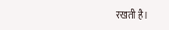रखती है।